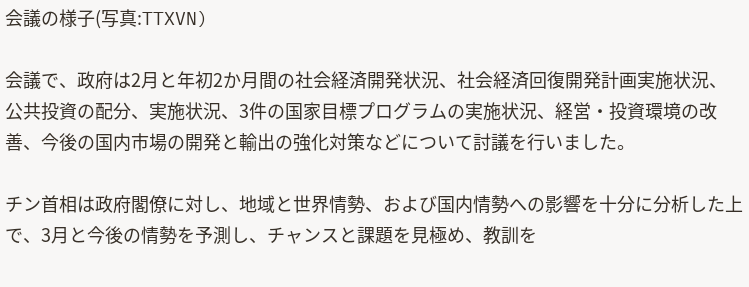会議の様子(写真:TTXVN)

会議で、政府は2月と年初2か月間の社会経済開発状況、社会経済回復開発計画実施状況、公共投資の配分、実施状況、3件の国家目標プログラムの実施状況、経営・投資環境の改善、今後の国内市場の開発と輸出の強化対策などについて討議を行いました。

チン首相は政府閣僚に対し、地域と世界情勢、および国内情勢への影響を十分に分析した上で、3月と今後の情勢を予測し、チャンスと課題を見極め、教訓を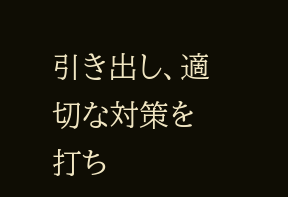引き出し、適切な対策を打ち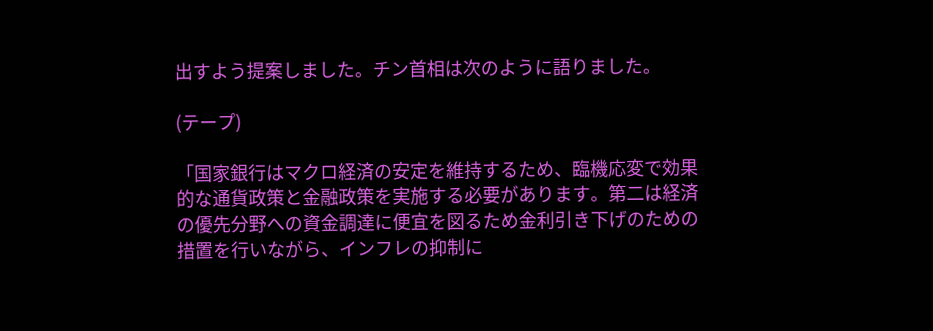出すよう提案しました。チン首相は次のように語りました。

(テープ)

「国家銀行はマクロ経済の安定を維持するため、臨機応変で効果的な通貨政策と金融政策を実施する必要があります。第二は経済の優先分野への資金調達に便宜を図るため金利引き下げのための措置を行いながら、インフレの抑制に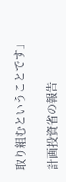取り組むということです」

計画投資省の報告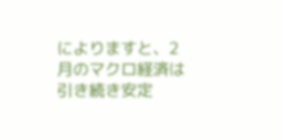によりますと、2月のマクロ経済は引き続き安定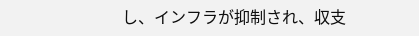し、インフラが抑制され、収支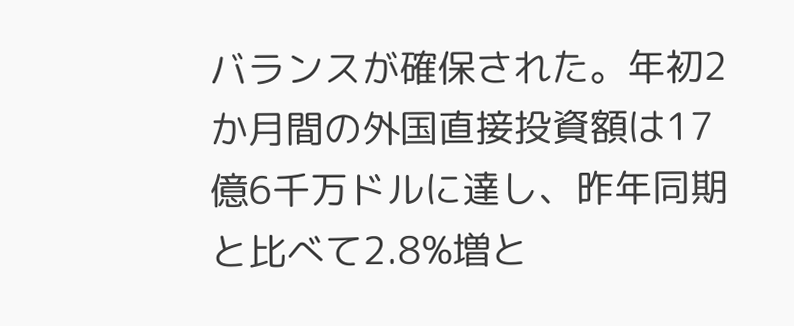バランスが確保された。年初2か月間の外国直接投資額は17億6千万ドルに達し、昨年同期と比べて2.8%増と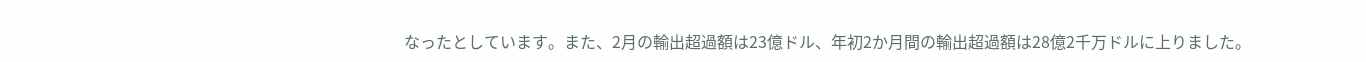なったとしています。また、2月の輸出超過額は23億ドル、年初2か月間の輸出超過額は28億2千万ドルに上りました。